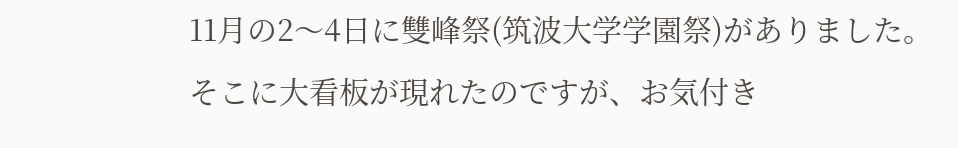11月の2〜4日に雙峰祭(筑波大学学園祭)がありました。
そこに大看板が現れたのですが、お気付き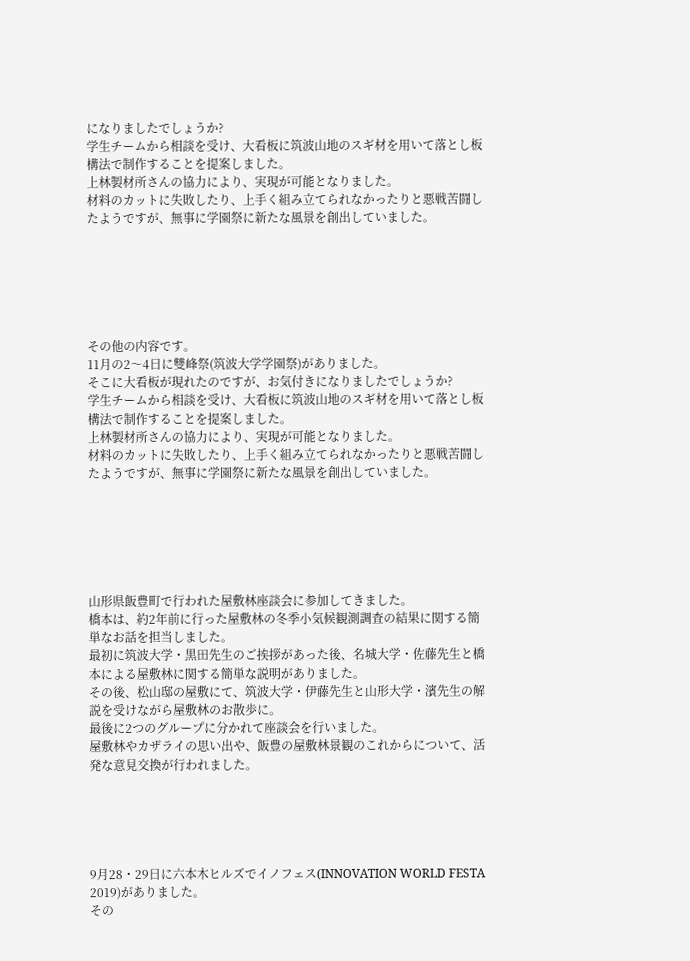になりましたでしょうか?
学生チームから相談を受け、大看板に筑波山地のスギ材を用いて落とし板構法で制作することを提案しました。
上林製材所さんの協力により、実現が可能となりました。
材料のカットに失敗したり、上手く組み立てられなかったりと悪戦苦闘したようですが、無事に学園祭に新たな風景を創出していました。






その他の内容です。
11月の2〜4日に雙峰祭(筑波大学学園祭)がありました。
そこに大看板が現れたのですが、お気付きになりましたでしょうか?
学生チームから相談を受け、大看板に筑波山地のスギ材を用いて落とし板構法で制作することを提案しました。
上林製材所さんの協力により、実現が可能となりました。
材料のカットに失敗したり、上手く組み立てられなかったりと悪戦苦闘したようですが、無事に学園祭に新たな風景を創出していました。






山形県飯豊町で行われた屋敷林座談会に参加してきました。
橋本は、約2年前に行った屋敷林の冬季小気候観測調査の結果に関する簡単なお話を担当しました。
最初に筑波大学・黒田先生のご挨拶があった後、名城大学・佐藤先生と橋本による屋敷林に関する簡単な説明がありました。
その後、松山邸の屋敷にて、筑波大学・伊藤先生と山形大学・濱先生の解説を受けながら屋敷林のお散歩に。
最後に2つのグループに分かれて座談会を行いました。
屋敷林やカザライの思い出や、飯豊の屋敷林景観のこれからについて、活発な意見交換が行われました。





9月28・29日に六本木ヒルズでイノフェス(INNOVATION WORLD FESTA 2019)がありました。
その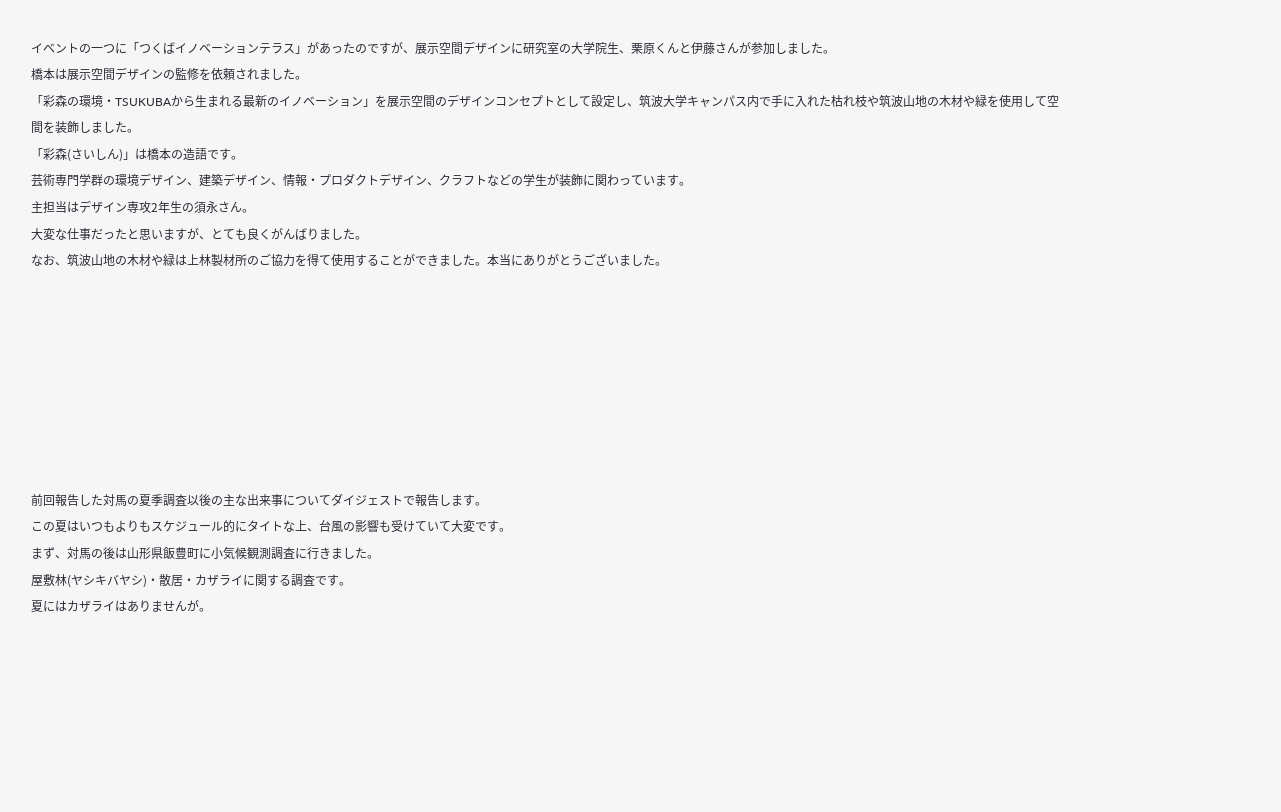イベントの一つに「つくばイノベーションテラス」があったのですが、展示空間デザインに研究室の大学院生、栗原くんと伊藤さんが参加しました。
橋本は展示空間デザインの監修を依頼されました。
「彩森の環境・TSUKUBAから生まれる最新のイノベーション」を展示空間のデザインコンセプトとして設定し、筑波大学キャンパス内で手に入れた枯れ枝や筑波山地の木材や緑を使用して空間を装飾しました。
「彩森(さいしん)」は橋本の造語です。
芸術専門学群の環境デザイン、建築デザイン、情報・プロダクトデザイン、クラフトなどの学生が装飾に関わっています。
主担当はデザイン専攻2年生の須永さん。
大変な仕事だったと思いますが、とても良くがんばりました。
なお、筑波山地の木材や緑は上林製材所のご協力を得て使用することができました。本当にありがとうございました。








前回報告した対馬の夏季調査以後の主な出来事についてダイジェストで報告します。
この夏はいつもよりもスケジュール的にタイトな上、台風の影響も受けていて大変です。
まず、対馬の後は山形県飯豊町に小気候観測調査に行きました。
屋敷林(ヤシキバヤシ)・散居・カザライに関する調査です。
夏にはカザライはありませんが。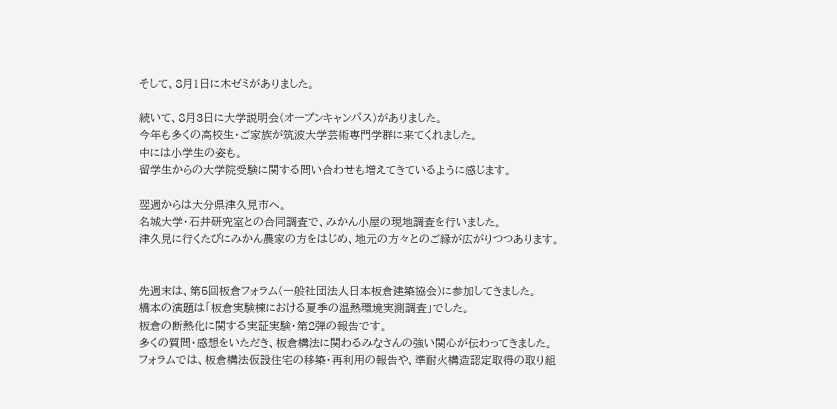そして、8月1日に木ゼミがありました。

続いて、8月3日に大学説明会(オープンキャンパス)がありました。
今年も多くの高校生・ご家族が筑波大学芸術専門学群に来てくれました。
中には小学生の姿も。
留学生からの大学院受験に関する問い合わせも増えてきているように感じます。

翌週からは大分県津久見市へ。
名城大学・石井研究室との合同調査で、みかん小屋の現地調査を行いました。
津久見に行くたびにみかん農家の方をはじめ、地元の方々とのご縁が広がりつつあります。


先週末は、第5回板倉フォラム(一般社団法人日本板倉建築協会)に参加してきました。
橋本の演題は「板倉実験棟における夏季の温熱環境実測調査」でした。
板倉の断熱化に関する実証実験・第2弾の報告です。
多くの質問・感想をいただき、板倉構法に関わるみなさんの強い関心が伝わってきました。
フォラムでは、板倉構法仮設住宅の移築・再利用の報告や、準耐火構造認定取得の取り組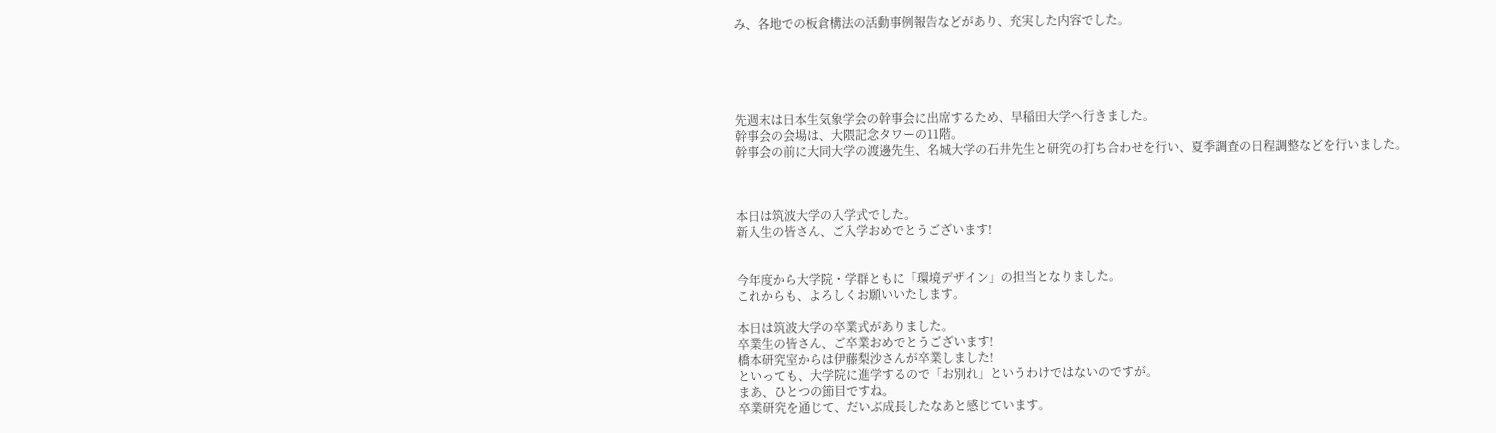み、各地での板倉構法の活動事例報告などがあり、充実した内容でした。





先週末は日本生気象学会の幹事会に出席するため、早稲田大学へ行きました。
幹事会の会場は、大隈記念タワーの11階。
幹事会の前に大同大学の渡邊先生、名城大学の石井先生と研究の打ち合わせを行い、夏季調査の日程調整などを行いました。



本日は筑波大学の入学式でした。
新入生の皆さん、ご入学おめでとうございます!


今年度から大学院・学群ともに「環境デザイン」の担当となりました。
これからも、よろしくお願いいたします。

本日は筑波大学の卒業式がありました。
卒業生の皆さん、ご卒業おめでとうございます!
橋本研究室からは伊藤梨沙さんが卒業しました!
といっても、大学院に進学するので「お別れ」というわけではないのですが。
まあ、ひとつの節目ですね。
卒業研究を通じて、だいぶ成長したなあと感じています。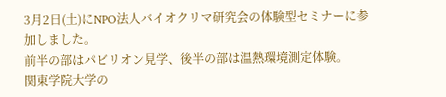3月2日(土)にNPO法人バイオクリマ研究会の体験型セミナーに参加しました。
前半の部はパビリオン見学、後半の部は温熱環境測定体験。
関東学院大学の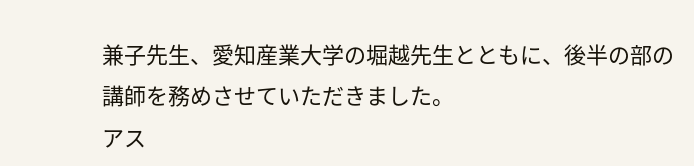兼子先生、愛知産業大学の堀越先生とともに、後半の部の講師を務めさせていただきました。
アス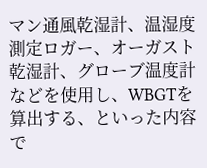マン通風乾湿計、温湿度測定ロガー、オーガスト乾湿計、グローブ温度計などを使用し、WBGTを算出する、といった内容で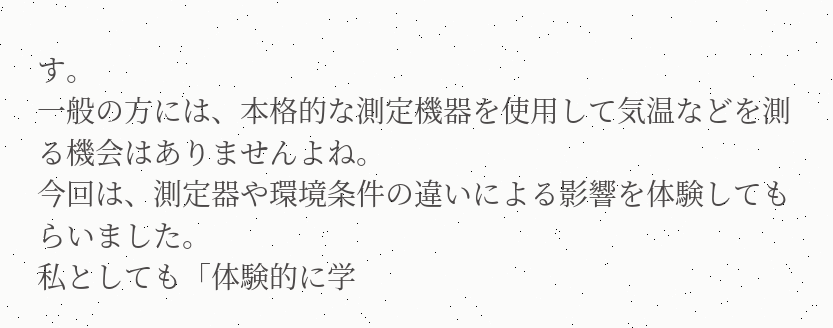す。
一般の方には、本格的な測定機器を使用して気温などを測る機会はありませんよね。
今回は、測定器や環境条件の違いによる影響を体験してもらいました。
私としても「体験的に学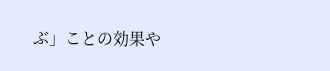ぶ」ことの効果や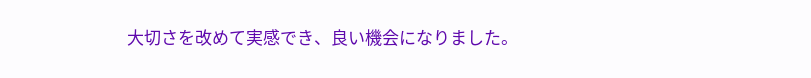大切さを改めて実感でき、良い機会になりました。